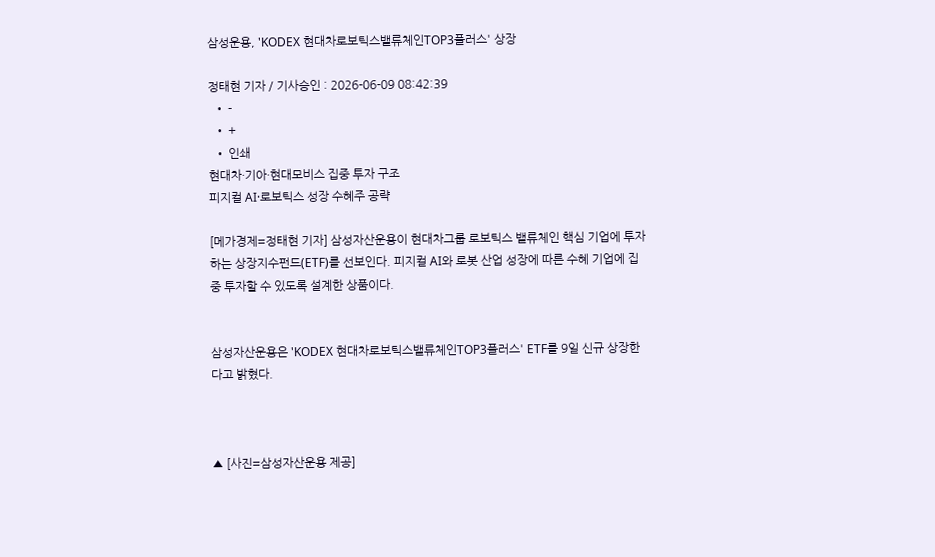삼성운용, 'KODEX 현대차로보틱스밸류체인TOP3플러스' 상장

정태현 기자 / 기사승인 : 2026-06-09 08:42:39
  • -
  • +
  • 인쇄
현대차·기아·현대모비스 집중 투자 구조
피지컬 AI·로보틱스 성장 수혜주 공략

[메가경제=정태현 기자] 삼성자산운용이 현대차그룹 로보틱스 밸류체인 핵심 기업에 투자하는 상장지수펀드(ETF)를 선보인다. 피지컬 AI와 로봇 산업 성장에 따른 수혜 기업에 집중 투자할 수 있도록 설계한 상품이다.


삼성자산운용은 'KODEX 현대차로보틱스밸류체인TOP3플러스' ETF를 9일 신규 상장한다고 밝혔다.



▲ [사진=삼성자산운용 제공]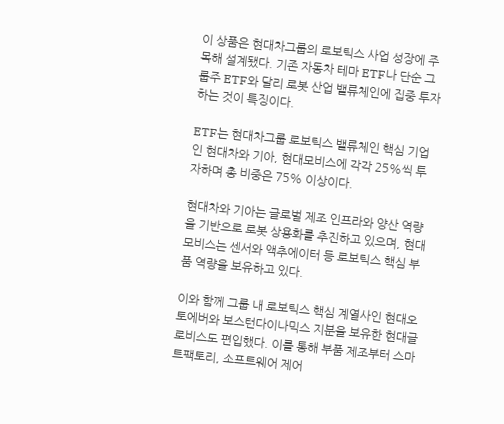이 상품은 현대차그룹의 로보틱스 사업 성장에 주목해 설계됐다. 기존 자동차 테마 ETF나 단순 그룹주 ETF와 달리 로봇 산업 밸류체인에 집중 투자하는 것이 특징이다.

ETF는 현대차그룹 로보틱스 밸류체인 핵심 기업인 현대차와 기아, 현대모비스에 각각 25%씩 투자하며 총 비중은 75% 이상이다.

현대차와 기아는 글로벌 제조 인프라와 양산 역량을 기반으로 로봇 상용화를 추진하고 있으며, 현대모비스는 센서와 액추에이터 등 로보틱스 핵심 부품 역량을 보유하고 있다.

이와 함께 그룹 내 로보틱스 핵심 계열사인 현대오토에버와 보스턴다이나믹스 지분을 보유한 현대글로비스도 편입했다. 이를 통해 부품 제조부터 스마트팩토리, 소프트웨어 제어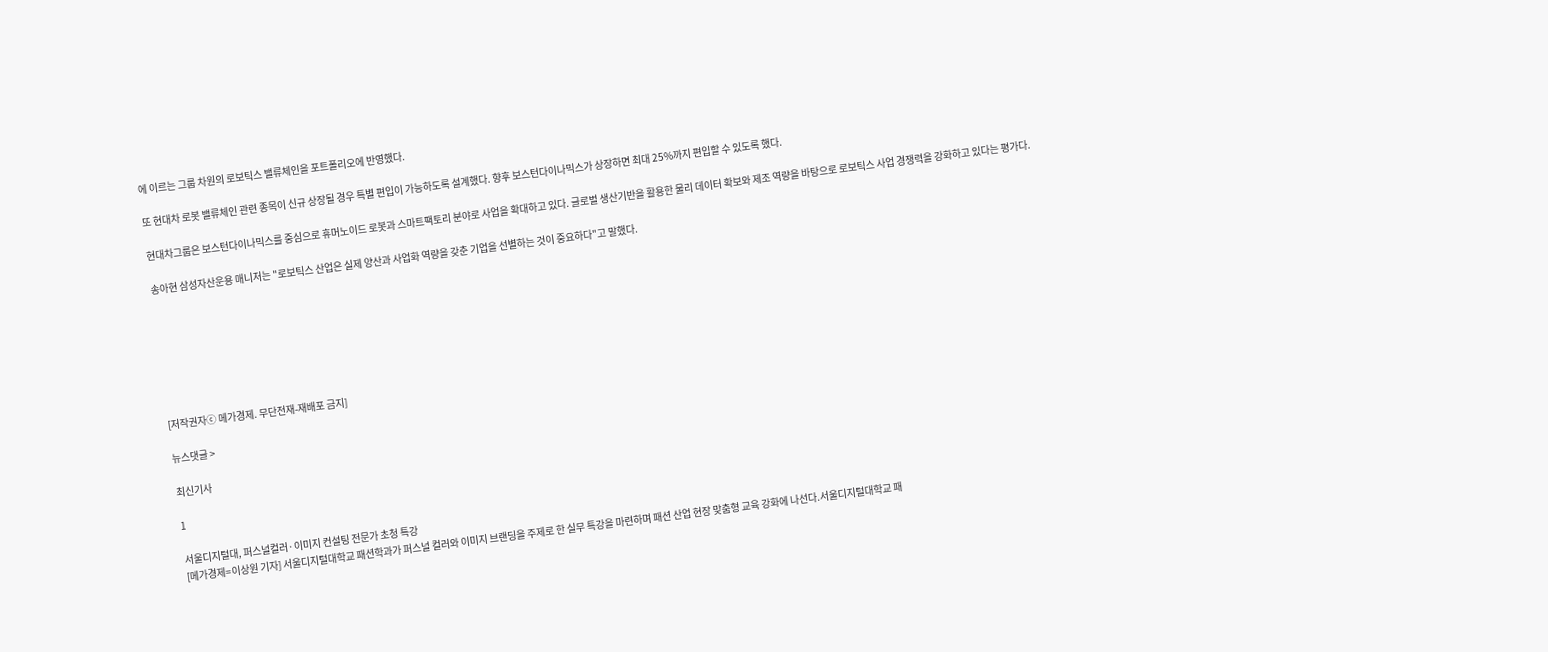에 이르는 그룹 차원의 로보틱스 밸류체인을 포트폴리오에 반영했다.

또 현대차 로봇 밸류체인 관련 종목이 신규 상장될 경우 특별 편입이 가능하도록 설계했다. 향후 보스턴다이나믹스가 상장하면 최대 25%까지 편입할 수 있도록 했다.

현대차그룹은 보스턴다이나믹스를 중심으로 휴머노이드 로봇과 스마트팩토리 분야로 사업을 확대하고 있다. 글로벌 생산기반을 활용한 물리 데이터 확보와 제조 역량을 바탕으로 로보틱스 사업 경쟁력을 강화하고 있다는 평가다.

송아현 삼성자산운용 매니저는 "로보틱스 산업은 실제 양산과 사업화 역량을 갖춘 기업을 선별하는 것이 중요하다"고 말했다.







[저작권자ⓒ 메가경제. 무단전재-재배포 금지]

뉴스댓글 >

최신기사

1

서울디지털대, 퍼스널컬러·이미지 컨설팅 전문가 초청 특강
[메가경제=이상원 기자] 서울디지털대학교 패션학과가 퍼스널 컬러와 이미지 브랜딩을 주제로 한 실무 특강을 마련하며 패션 산업 현장 맞춤형 교육 강화에 나선다.서울디지털대학교 패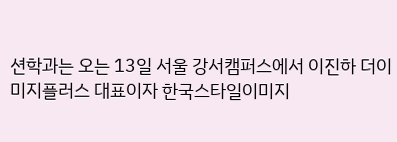션학과는 오는 13일 서울 강서캠퍼스에서 이진하 더이미지플러스 대표이자 한국스타일이미지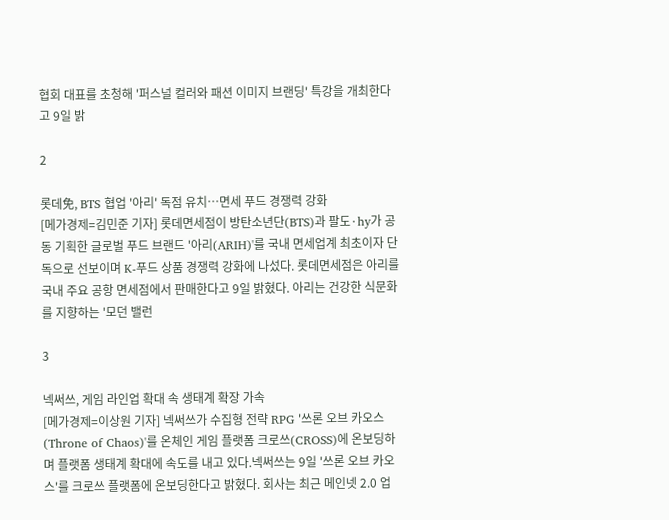협회 대표를 초청해 '퍼스널 컬러와 패션 이미지 브랜딩' 특강을 개최한다고 9일 밝

2

롯데免, BTS 협업 '아리' 독점 유치…면세 푸드 경쟁력 강화
[메가경제=김민준 기자] 롯데면세점이 방탄소년단(BTS)과 팔도·hy가 공동 기획한 글로벌 푸드 브랜드 '아리(ARIH)'를 국내 면세업계 최초이자 단독으로 선보이며 K-푸드 상품 경쟁력 강화에 나섰다. 롯데면세점은 아리를 국내 주요 공항 면세점에서 판매한다고 9일 밝혔다. 아리는 건강한 식문화를 지향하는 '모던 밸런

3

넥써쓰, 게임 라인업 확대 속 생태계 확장 가속
[메가경제=이상원 기자] 넥써쓰가 수집형 전략 RPG '쓰론 오브 카오스(Throne of Chaos)'를 온체인 게임 플랫폼 크로쓰(CROSS)에 온보딩하며 플랫폼 생태계 확대에 속도를 내고 있다.넥써쓰는 9일 '쓰론 오브 카오스'를 크로쓰 플랫폼에 온보딩한다고 밝혔다. 회사는 최근 메인넷 2.0 업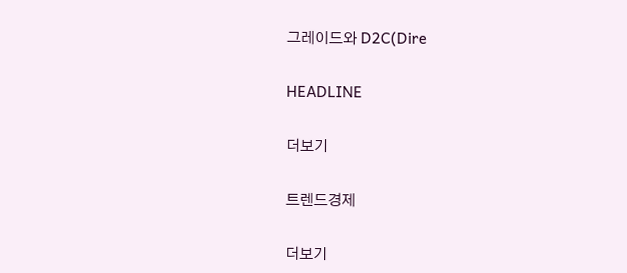그레이드와 D2C(Dire

HEADLINE

더보기

트렌드경제

더보기